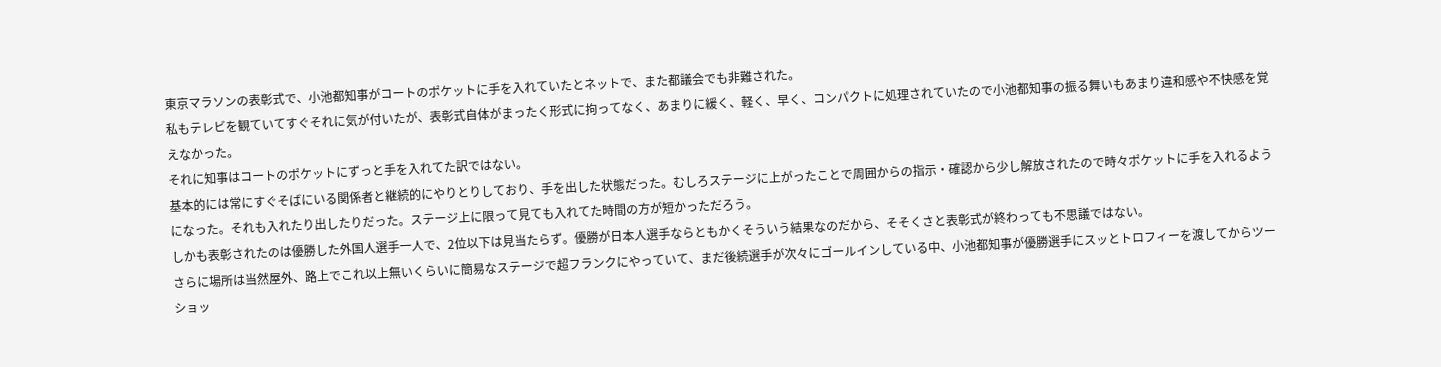東京マラソンの表彰式で、小池都知事がコートのポケットに手を入れていたとネットで、また都議会でも非難された。
私もテレビを観ていてすぐそれに気が付いたが、表彰式自体がまったく形式に拘ってなく、あまりに緩く、軽く、早く、コンパクトに処理されていたので小池都知事の振る舞いもあまり違和感や不快感を覚えなかった。
それに知事はコートのポケットにずっと手を入れてた訳ではない。
基本的には常にすぐそばにいる関係者と継続的にやりとりしており、手を出した状態だった。むしろステージに上がったことで周囲からの指示・確認から少し解放されたので時々ポケットに手を入れるようになった。それも入れたり出したりだった。ステージ上に限って見ても入れてた時間の方が短かっただろう。
しかも表彰されたのは優勝した外国人選手一人で、2位以下は見当たらず。優勝が日本人選手ならともかくそういう結果なのだから、そそくさと表彰式が終わっても不思議ではない。
さらに場所は当然屋外、路上でこれ以上無いくらいに簡易なステージで超フランクにやっていて、まだ後続選手が次々にゴールインしている中、小池都知事が優勝選手にスッとトロフィーを渡してからツーショッ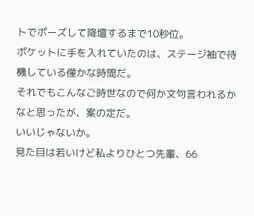トでポーズして降壇するまで10秒位。
ポケットに手を入れていたのは、ステージ袖で待機している僅かな時間だ。
それでもこんなご時世なので何か文句言われるかなと思ったが、案の定だ。
いいじゃないか。
見た目は若いけど私よりひとつ先輩、66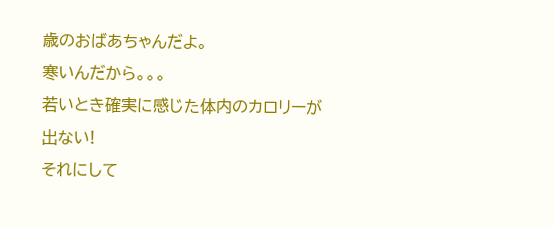歳のおばあちゃんだよ。
寒いんだから。。。
若いとき確実に感じた体内のカロリーが出ない!
それにして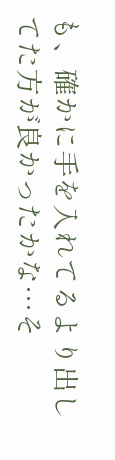も、確かに手を入れてるより出してた方が良かったかな…そ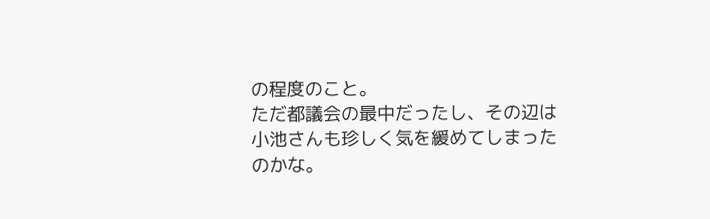の程度のこと。
ただ都議会の最中だったし、その辺は小池さんも珍しく気を緩めてしまったのかな。